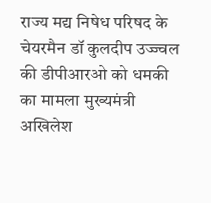राज्य मद्य निषेध परिषद के चेयरमैन डॉ कुलदीप उज्ज्वल की डीपीआरओ को धमकी का मामला मुख्यमंत्री अखिलेश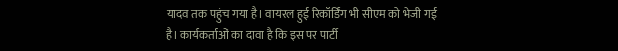यादव तक पहुंच गया है। वायरल हुई रिकॉर्डिंग भी सीएम को भेजी गई है। कार्यकर्ताओं का दावा है कि इस पर पार्टी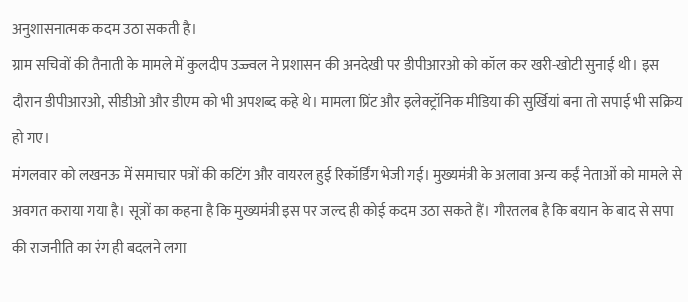अनुशासनात्मक कदम उठा सकती है।
ग्राम सचिवों की तैनाती के मामले में कुलदीप उज्ज्वल ने प्रशासन की अनदेखी पर डीपीआरओ को कॉल कर खरी-खोटी सुनाई थी। इस दौरान डीपीआरओ, सीडीओ और डीएम को भी अपशब्द कहे थे। मामला प्रिंट और इलेक्ट्रॉनिक मीडिया की सुर्खियां बना तो सपाई भी सक्रिय हो गए।
मंगलवार को लखनऊ में समाचार पत्रों की कटिंग और वायरल हुई रिकॉर्डिंग भेजी गई। मुख्यमंत्री के अलावा अन्य कईं नेताओं को मामले से अवगत कराया गया है। सूत्रों का कहना है कि मुख्यमंत्री इस पर जल्द ही कोई कदम उठा सकते हैं। गौरतलब है कि बयान के बाद से सपा की राजनीति का रंग ही बदलने लगा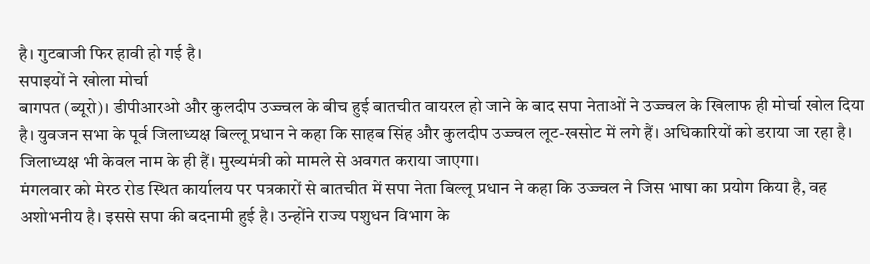है। गुटबाजी फिर हावी हो गई है।
सपाइयों ने खोला मोर्चा
बागपत (ब्यूरो)। डीपीआरओ और कुलदीप उज्ज्वल के बीच हुई बातचीत वायरल हो जाने के बाद सपा नेताओं ने उज्ज्वल के खिलाफ ही मोर्चा खोल दिया है। युवजन सभा के पूर्व जिलाध्यक्ष बिल्लू प्रधान ने कहा कि साहब सिंह और कुलदीप उज्ज्वल लूट-खसोट में लगे हैं। अधिकारियों को डराया जा रहा है। जिलाध्यक्ष भी केवल नाम के ही हैं। मुख्यमंत्री को मामले से अवगत कराया जाएगा।
मंगलवार को मेरठ रोड स्थित कार्यालय पर पत्रकारों से बातचीत में सपा नेता बिल्लू प्रधान ने कहा कि उज्ज्वल ने जिस भाषा का प्रयोग किया है, वह अशोभनीय है। इससे सपा की बदनामी हुई है। उन्होंने राज्य पशुधन विभाग के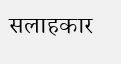सलाहकार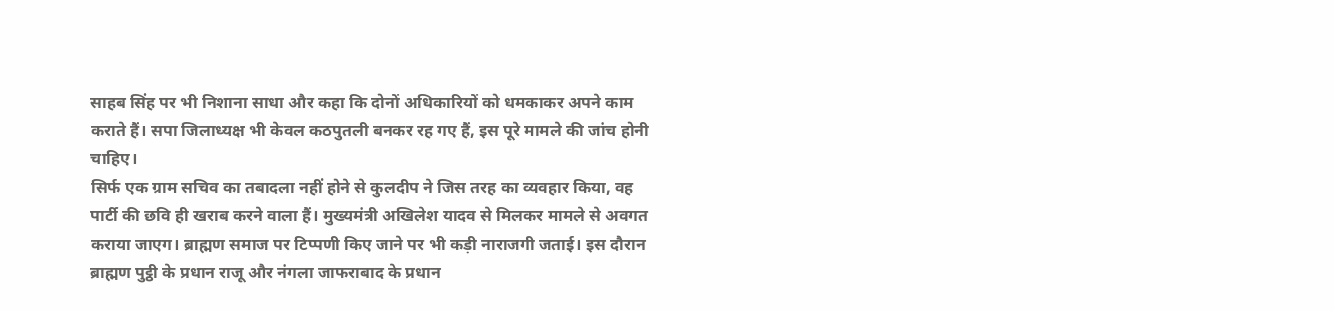साहब सिंह पर भी निशाना साधा और कहा कि दोनों अधिकारियों को धमकाकर अपने काम कराते हैं। सपा जिलाध्यक्ष भी केवल कठपुतली बनकर रह गए हैं, इस पूरे मामले की जांच होनी चाहिए।
सिर्फ एक ग्राम सचिव का तबादला नहीं होने से कुलदीप ने जिस तरह का व्यवहार किया, वह पार्टी की छवि ही खराब करने वाला हैं। मुख्यमंत्री अखिलेश यादव से मिलकर मामले से अवगत कराया जाएग। ब्राह्मण समाज पर टिप्पणी किए जाने पर भी कड़ी नाराजगी जताई। इस दौरान ब्राह्मण पुट्ठी के प्रधान राजू और नंगला जाफराबाद के प्रधान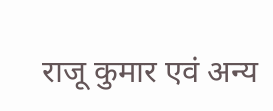राजू कुमार एवं अन्य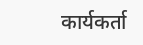कार्यकर्ता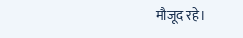मौजूद रहे।